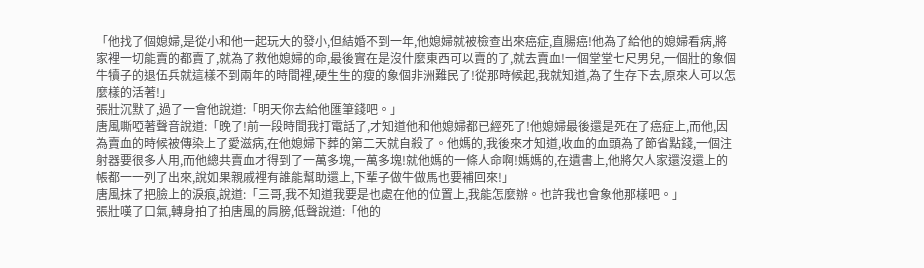「他找了個媳婦,是從小和他一起玩大的發小,但結婚不到一年,他媳婦就被檢查出來癌症,直腸癌!他為了給他的媳婦看病,將家裡一切能賣的都賣了,就為了救他媳婦的命,最後實在是沒什麼東西可以賣的了,就去賣血!一個堂堂七尺男兒,一個壯的象個牛犢子的退伍兵就這樣不到兩年的時間裡,硬生生的瘦的象個非洲難民了!從那時候起,我就知道,為了生存下去,原來人可以怎麼樣的活著!」
張壯沉默了,過了一會他說道:「明天你去給他匯筆錢吧。」
唐風嘶啞著聲音說道:「晚了!前一段時間我打電話了,才知道他和他媳婦都已經死了!他媳婦最後還是死在了癌症上,而他,因為賣血的時候被傳染上了愛滋病,在他媳婦下葬的第二天就自殺了。他媽的,我後來才知道,收血的血頭為了節省點錢,一個注射器要很多人用,而他總共賣血才得到了一萬多塊,一萬多塊!就他媽的一條人命啊!媽媽的,在遺書上,他將欠人家還沒還上的帳都一一列了出來,說如果親戚裡有誰能幫助還上,下輩子做牛做馬也要補回來!」
唐風抹了把臉上的淚痕,說道:「三哥,我不知道我要是也處在他的位置上,我能怎麼辦。也許我也會象他那樣吧。」
張壯嘆了口氣,轉身拍了拍唐風的肩膀,低聲說道:「他的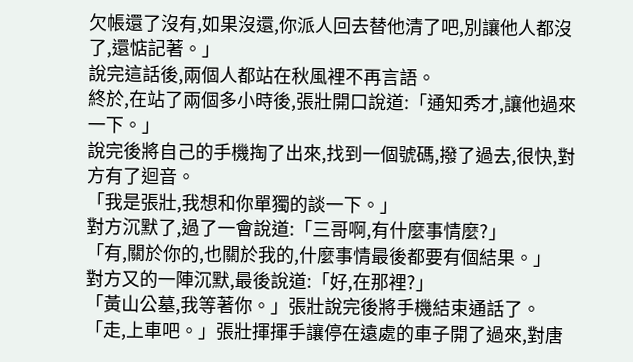欠帳還了沒有,如果沒還,你派人回去替他清了吧,別讓他人都沒了,還惦記著。」
說完這話後,兩個人都站在秋風裡不再言語。
終於,在站了兩個多小時後,張壯開口說道:「通知秀才,讓他過來一下。」
說完後將自己的手機掏了出來,找到一個號碼,撥了過去,很快,對方有了迴音。
「我是張壯,我想和你單獨的談一下。」
對方沉默了,過了一會說道:「三哥啊,有什麼事情麼?」
「有,關於你的,也關於我的,什麼事情最後都要有個結果。」
對方又的一陣沉默,最後說道:「好,在那裡?」
「黃山公墓,我等著你。」張壯說完後將手機結束通話了。
「走,上車吧。」張壯揮揮手讓停在遠處的車子開了過來,對唐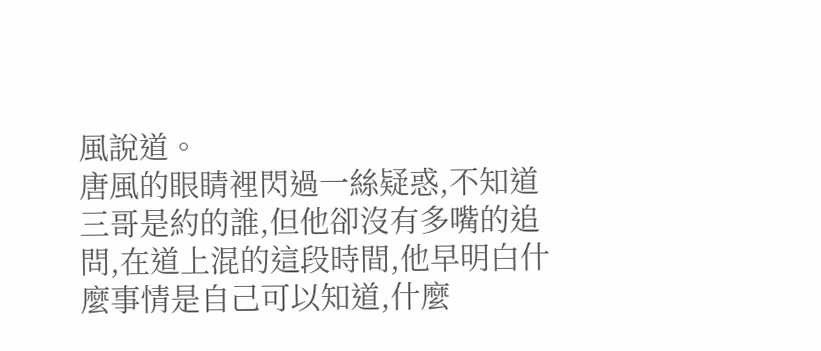風說道。
唐風的眼睛裡閃過一絲疑惑,不知道三哥是約的誰,但他卻沒有多嘴的追問,在道上混的這段時間,他早明白什麼事情是自己可以知道,什麼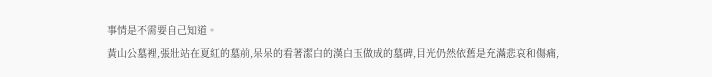事情是不需要自己知道。
黃山公墓裡,張壯站在夏紅的墓前,呆呆的看著潔白的漢白玉做成的墓碑,目光仍然依舊是充滿悲哀和傷痛,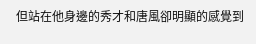但站在他身邊的秀才和唐風卻明顯的感覺到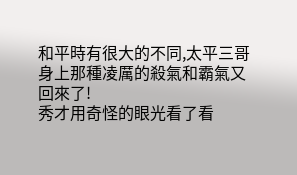和平時有很大的不同,太平三哥身上那種凌厲的殺氣和霸氣又回來了!
秀才用奇怪的眼光看了看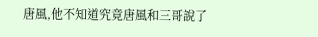唐風,他不知道究竟唐風和三哥說了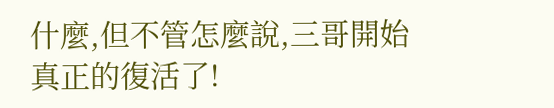什麼,但不管怎麼說,三哥開始真正的復活了!